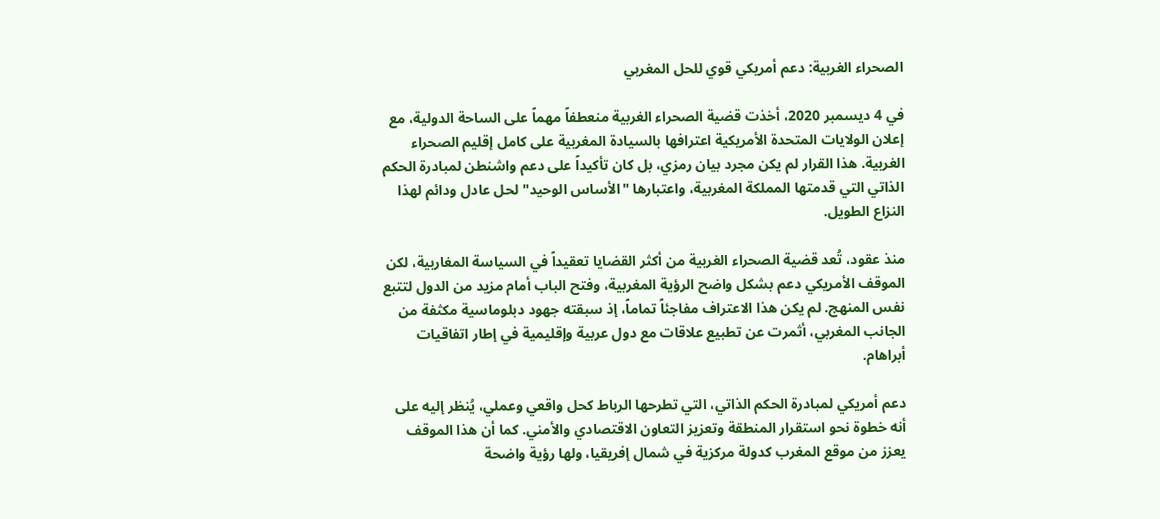الصحراء الغربية: دعم أمريكي قوي للحل المغربي

في 4 ديسمبر 2020، أخذت قضية الصحراء الغربية منعطفاً مهماً على الساحة الدولية، مع إعلان الولايات المتحدة الأمريكية اعترافها بالسيادة المغربية على كامل إقليم الصحراء الغربية. هذا القرار لم يكن مجرد بيان رمزي، بل كان تأكيداً على دعم واشنطن لمبادرة الحكم الذاتي التي قدمتها المملكة المغربية، واعتبارها "الأساس الوحيد" لحل عادل ودائم لهذا النزاع الطويل.

منذ عقود، تُعد قضية الصحراء الغربية من أكثر القضايا تعقيداً في السياسة المغاربية، لكن الموقف الأمريكي دعم بشكل واضح الرؤية المغربية، وفتح الباب أمام مزيد من الدول لتتبع نفس المنهج. لم يكن هذا الاعتراف مفاجئاً تماماً، إذ سبقته جهود دبلوماسية مكثفة من الجانب المغربي، أثمرت عن تطبيع علاقات مع دول عربية وإقليمية في إطار اتفاقيات أبراهام.

دعم أمريكي لمبادرة الحكم الذاتي، التي تطرحها الرباط كحل واقعي وعملي، يُنظر إليه على أنه خطوة نحو استقرار المنطقة وتعزيز التعاون الاقتصادي والأمني. كما أن هذا الموقف يعزز من موقع المغرب كدولة مركزية في شمال إفريقيا، ولها رؤية واضحة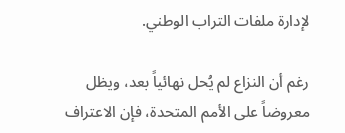لإدارة ملفات التراب الوطني.

رغم أن النزاع لم يُحل نهائياً بعد، ويظل معروضاً على الأمم المتحدة، فإن الاعتراف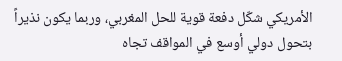الأمريكي شكّل دفعة قوية للحل المغربي، وربما يكون نذيراً بتحول دولي أوسع في المواقف تجاه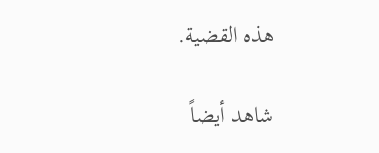هذه القضية.

شاهد أيضاً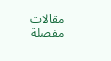مقالات مفصلة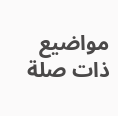مواضيع ذات صلة